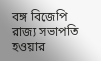বঙ্গ বিজেপি রাজ্য সভাপতি হওয়ার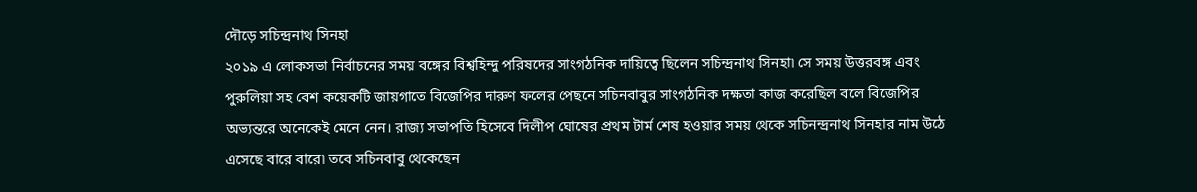দৌড়ে সচিন্দ্রনাথ সিনহা
২০১৯ এ লোকসভা নির্বাচনের সময় বঙ্গের বিশ্বহিন্দু পরিষদের সাংগঠনিক দায়িত্বে ছিলেন সচিন্দ্রনাথ সিনহা৷ সে সময় উত্তরবঙ্গ এবং পুরুলিয়া সহ বেশ কয়েকটি জায়গাতে বিজেপির দারুণ ফলের পেছনে সচিনবাবুর সাংগঠনিক দক্ষতা কাজ করেছিল বলে বিজেপির অভ্যন্তরে অনেকেই মেনে নেন। রাজ্য সভাপতি হিসেবে দিলীপ ঘোষের প্রথম টার্ম শেষ হওয়ার সময় থেকে সচিনন্দ্রনাথ সিনহার নাম উঠে এসেছে বারে বারে৷ তবে সচিনবাবু থেকেছেন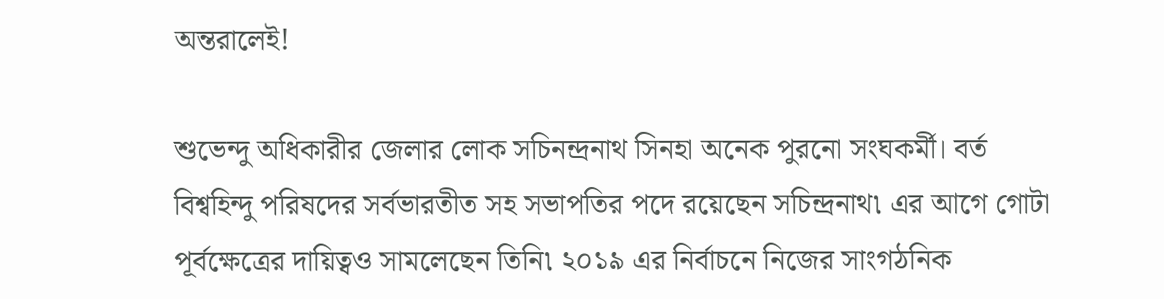অন্তরালেই!

শুভেন্দু অধিকারীর জেলার লোক সচিনন্দ্রনাথ সিনহা অনেক পুরনো সংঘকর্মী। বর্ত বিশ্বহিন্দু পরিষদের সর্বভারতীত সহ সভাপতির পদে রয়েছেন সচিন্দ্রনাথ৷ এর আগে গোটা পূর্বক্ষেত্রের দায়িত্বও সামলেছেন তিনি৷ ২০১৯ এর নির্বাচনে নিজের সাংগঠনিক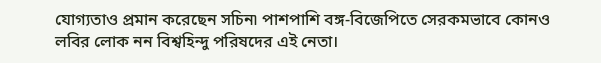যোগ্যতাও প্রমান করেছেন সচিন৷ পাশপাশি বঙ্গ-বিজেপিতে সেরকমভাবে কোনও লবির লোক নন বিশ্বহিন্দু পরিষদের এই নেতা।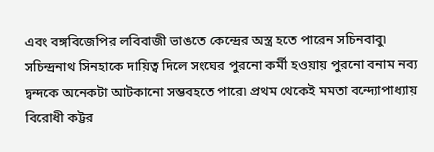এবং বঙ্গবিজেপির লবিবাজী ভাঙতে কেন্দ্রের অস্ত্র হতে পারেন সচিনবাবু৷
সচিন্দ্রনাথ সিনহাকে দায়িত্ব দিলে সংঘের পুরনো কর্মী হওয়ায় পুরনো বনাম নব্য দ্বন্দকে অনেকটা আটকানো সম্ভবহতে পারে৷ প্রথম থেকেই মমতা বন্দ্যোপাধ্যায় বিরোধী কট্টর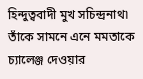হিন্দুত্ববাদী মুখ সচিন্দ্রনাথ৷ তাঁকে সামনে এনে মমতাকে চ্যালেঞ্জ দেওয়ার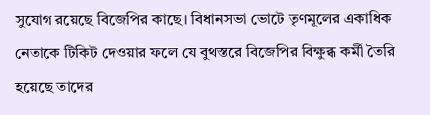সুযোগ রয়েছে বিজেপির কাছে। বিধানসভা ভোটে তৃণমূলের একাধিক নেতাকে টিকিট দেওয়ার ফলে যে বুথস্তরে বিজেপির বিক্ষুব্ধ কর্মী তৈরি হয়েছে তাদের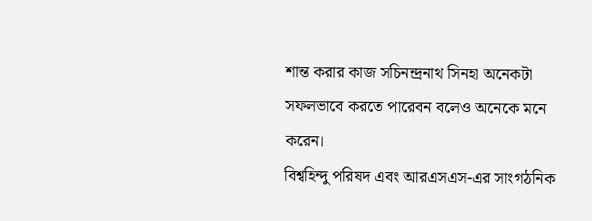শান্ত করার কাজ সচিনন্দ্রনাথ সিনহা অনেকটা সফলভাবে করতে পারেবন বলেও অনেকে মনে করেন।
বিশ্বহিন্দু পরিষদ এবং আরএসএস-এর সাংগঠনিক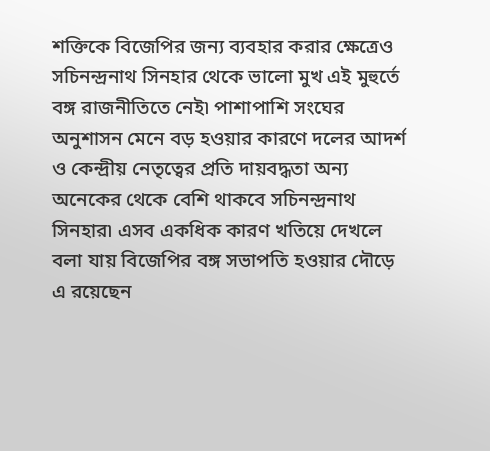শক্তিকে বিজেপির জন্য ব্যবহার করার ক্ষেত্রেও সচিনন্দ্রনাথ সিনহার থেকে ভালো মুখ এই মুহুর্তে বঙ্গ রাজনীতিতে নেই৷ পাশাপাশি সংঘের অনুশাসন মেনে বড় হওয়ার কারণে দলের আদর্শ ও কেন্দ্রীয় নেতৃত্বের প্রতি দায়বদ্ধতা অন্য অনেকের থেকে বেশি থাকবে সচিনন্দ্রনাথ সিনহার৷ এসব একধিক কারণ খতিয়ে দেখলে বলা যায় বিজেপির বঙ্গ সভাপতি হওয়ার দৌড়ে এ রয়েছেন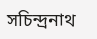সচিন্দ্রনাথ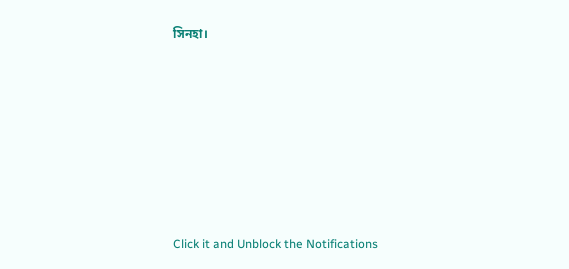সিনহা।












Click it and Unblock the Notifications